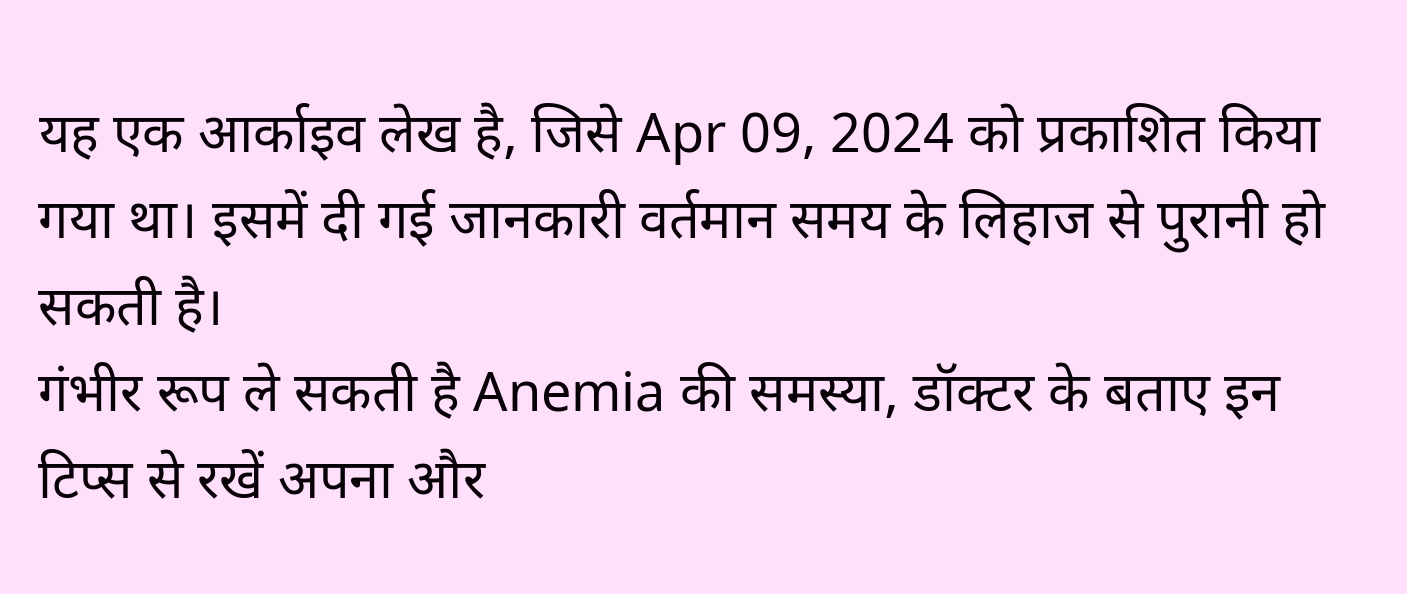यह एक आर्काइव लेख है, जिसे Apr 09, 2024 को प्रकाशित किया गया था। इसमें दी गई जानकारी वर्तमान समय के लिहाज से पुरानी हो सकती है।
गंभीर रूप ले सकती है Anemia की समस्या, डॉक्टर के बताए इन टिप्स से रखें अपना और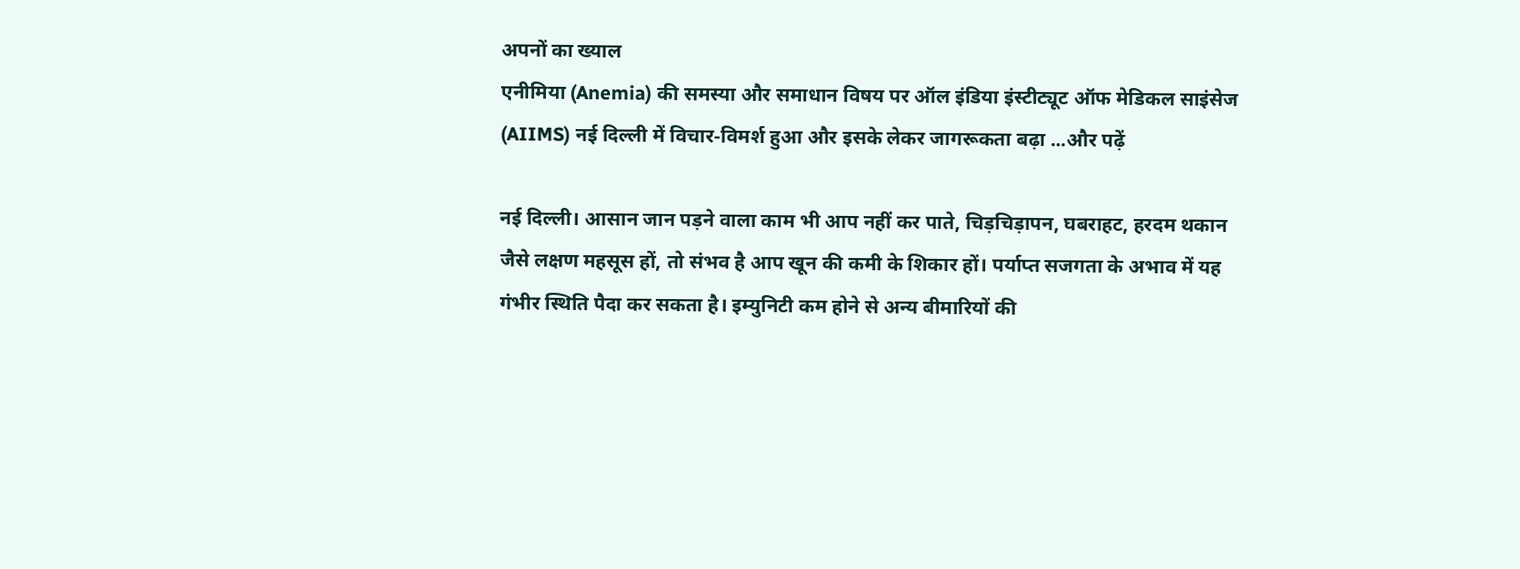अपनों का ख्याल
एनीमिया (Anemia) की समस्या और समाधान विषय पर ऑल इंडिया इंस्टीट्यूट ऑफ मेडिकल साइंसेज (AIIMS) नई दिल्ली में विचार-विमर्श हुआ और इसके लेकर जागरूकता बढ़ा ...और पढ़ें

नई दिल्ली। आसान जान पड़ने वाला काम भी आप नहीं कर पाते, चिड़चिड़ापन, घबराहट, हरदम थकान जैसे लक्षण महसूस हों, तो संभव है आप खून की कमी के शिकार हों। पर्याप्त सजगता के अभाव में यह गंभीर स्थिति पैदा कर सकता है। इम्युनिटी कम होने से अन्य बीमारियों की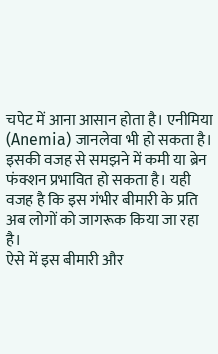चपेट में आना आसान होता है। एनीमिया (Anemia) जानलेवा भी हो सकता है। इसकी वजह से समझने में कमी या ब्रेन फंक्शन प्रभावित हो सकता है। यही वजह है कि इस गंभीर बीमारी के प्रति अब लोगों को जागरूक किया जा रहा है।
ऐसे में इस बीमारी और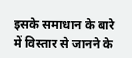इसके समाधान के बारे में विस्तार से जानने के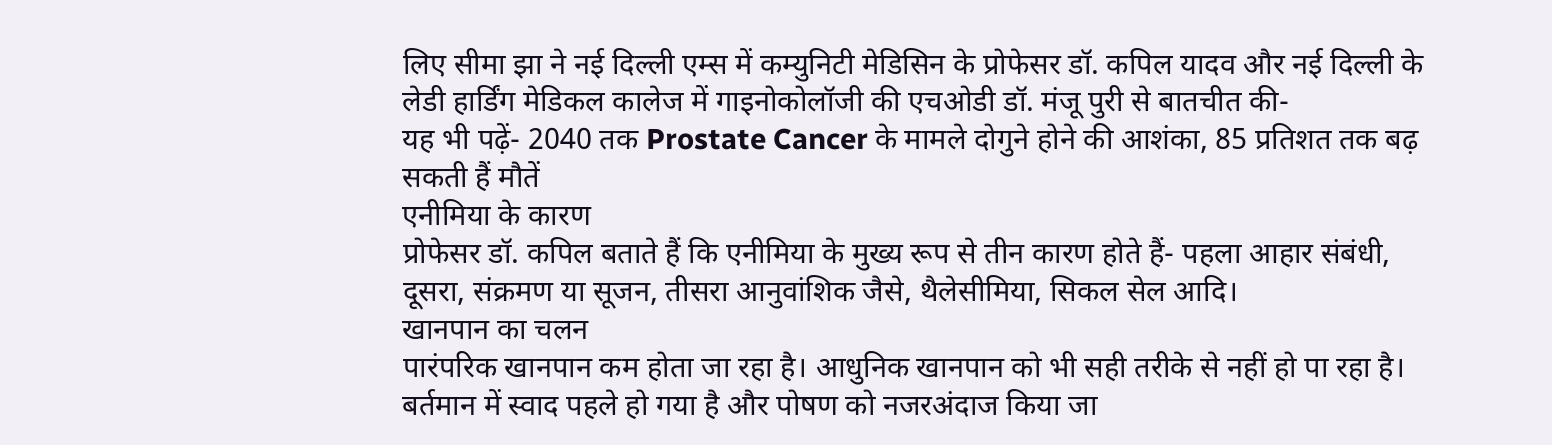लिए सीमा झा ने नई दिल्ली एम्स में कम्युनिटी मेडिसिन के प्रोफेसर डॉ. कपिल यादव और नई दिल्ली के लेडी हार्डिंग मेडिकल कालेज में गाइनोकोलॉजी की एचओडी डॉ. मंजू पुरी से बातचीत की-
यह भी पढ़ें- 2040 तक Prostate Cancer के मामले दोगुने होने की आशंका, 85 प्रतिशत तक बढ़ सकती हैं मौतें
एनीमिया के कारण
प्रोफेसर डॉ. कपिल बताते हैं कि एनीमिया के मुख्य रूप से तीन कारण होते हैं- पहला आहार संबंधी, दूसरा, संक्रमण या सूजन, तीसरा आनुवांशिक जैसे, थैलेसीमिया, सिकल सेल आदि।
खानपान का चलन
पारंपरिक खानपान कम होता जा रहा है। आधुनिक खानपान को भी सही तरीके से नहीं हो पा रहा है। बर्तमान में स्वाद पहले हो गया है और पोषण को नजरअंदाज किया जा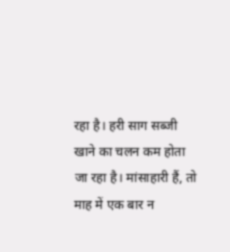रहा है। हरी साग सब्जी खाने का चलन कम होता जा रहा है। मांसाहारी हैं, तो माह में एक बार न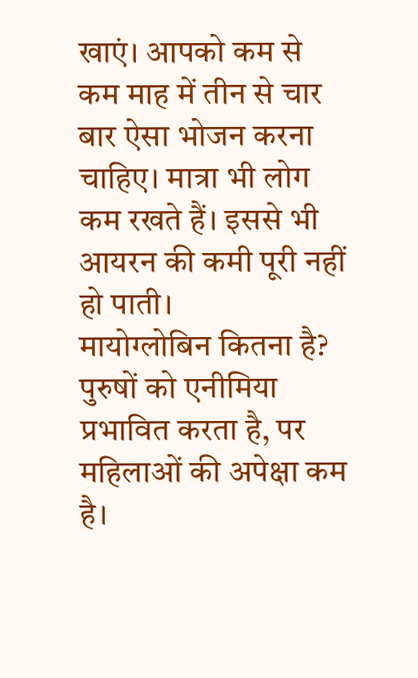खाएं। आपको कम से कम माह में तीन से चार बार ऐसा भोजन करना चाहिए। मात्रा भी लोग कम रखते हैं। इससे भी आयरन की कमी पूरी नहीं हो पाती।
मायोग्लोबिन कितना है?
पुरुषों को एनीमिया प्रभावित करता है, पर महिलाओं की अपेक्षा कम है।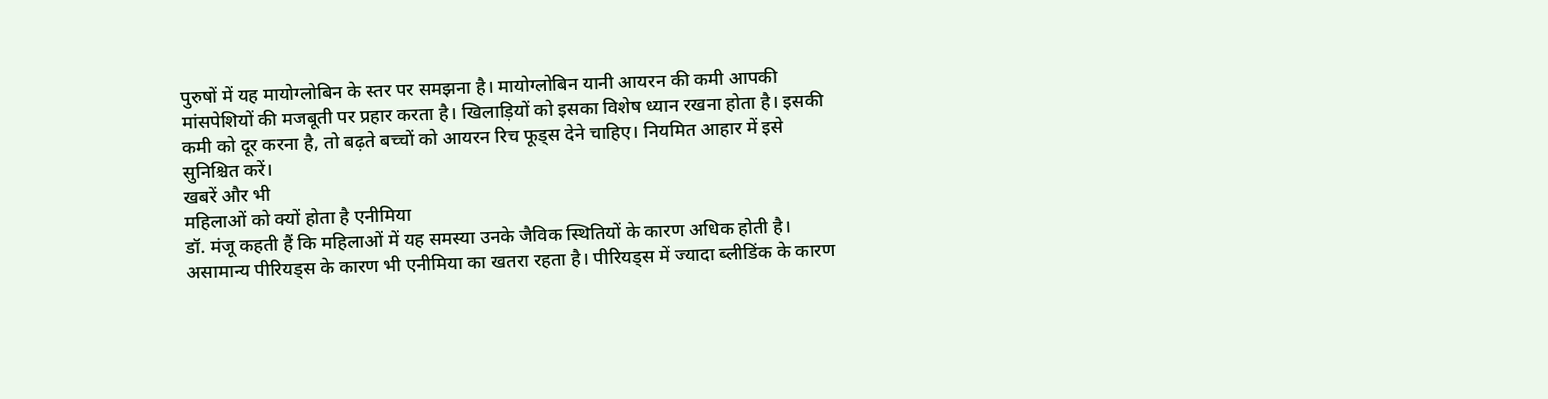पुरुषों में यह मायोग्लोबिन के स्तर पर समझना है। मायोग्लोबिन यानी आयरन की कमी आपकी मांसपेशियों की मजबूती पर प्रहार करता है। खिलाड़ियों को इसका विशेष ध्यान रखना होता है। इसकी कमी को दूर करना है, तो बढ़ते बच्चों को आयरन रिच फूड्स देने चाहिए। नियमित आहार में इसे सुनिश्चित करें।
खबरें और भी
महिलाओं को क्यों होता है एनीमिया
डॉ. मंजू कहती हैं कि महिलाओं में यह समस्या उनके जैविक स्थितियों के कारण अधिक होती है। असामान्य पीरियड्स के कारण भी एनीमिया का खतरा रहता है। पीरियड्स में ज्यादा ब्लीडिंक के कारण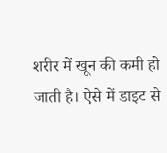शरीर में खून की कमी हो जाती है। ऐसे में डाइट से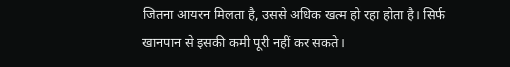जितना आयरन मिलता है, उससे अधिक खत्म हो रहा होता है। सिर्फ खानपान से इसकी कमी पूरी नहीं कर सकते।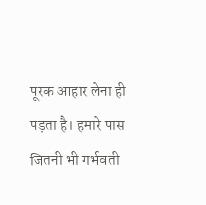पूरक आहार लेना ही पड़ता है। हमारे पास जितनी भी गर्भवती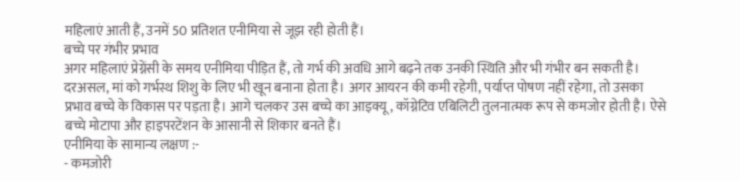महिलाएं आती हैं, उनमें 50 प्रतिशत एनीमिया से जूझ रही होती हैं।
बच्चे पर गंभीर प्रभाव
अगर महिलाएं प्रेग्नेंसी के समय एनीमिया पीड़ित हैं, तो गर्भ की अवधि आगे बढ़ने तक उनकी स्थिति और भी गंभीर बन सकती है। दरअसल, मां को गर्भस्थ शिशु के लिए भी खून बनाना होता है। अगर आयरन की कमी रहेगी, पर्याप्त पोषण नहीं रहेगा, तो उसका प्रभाव बच्चे के विकास पर पड़ता है। आगे चलकर उस बच्चे का आइक्यू, कॉग्नेटिव एबिलिटी तुलनात्मक रूप से कमजोर होती है। ऐसे बच्चे मोटापा और हाइपरटेंशन के आसानी से शिकार बनते हैं।
एनीमिया के सामान्य लक्षण :-
- कमजोरी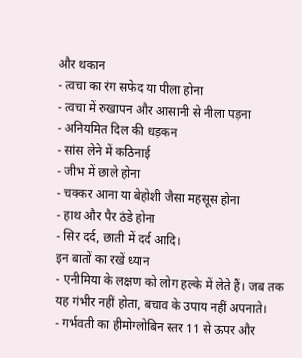और थकान
- त्वचा का रंग सफेद या पीला होना
- त्वचा में रुखापन और आसानी से नीला पड़ना
- अनियमित दिल की धड़कन
- सांस लेने में कठिनाई
- जीभ में छाले होना
- चक्कर आना या बेहोशी जैसा महसूस होना
- हाथ और पैर ठंडे होना
- सिर दर्द, छाती में दर्द आदि।
इन बातों का रखें ध्यान
- एनीमिया के लक्षण को लोग हल्के में लेते हैं। जब तक यह गंभीर नहीं होता, बचाव के उपाय नहीं अपनाते।
- गर्भवती का हीमोग्लोबिन स्तर 11 से ऊपर और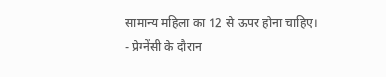सामान्य महिला का 12 से ऊपर होना चाहिए।
- प्रेग्नेंसी के दौरान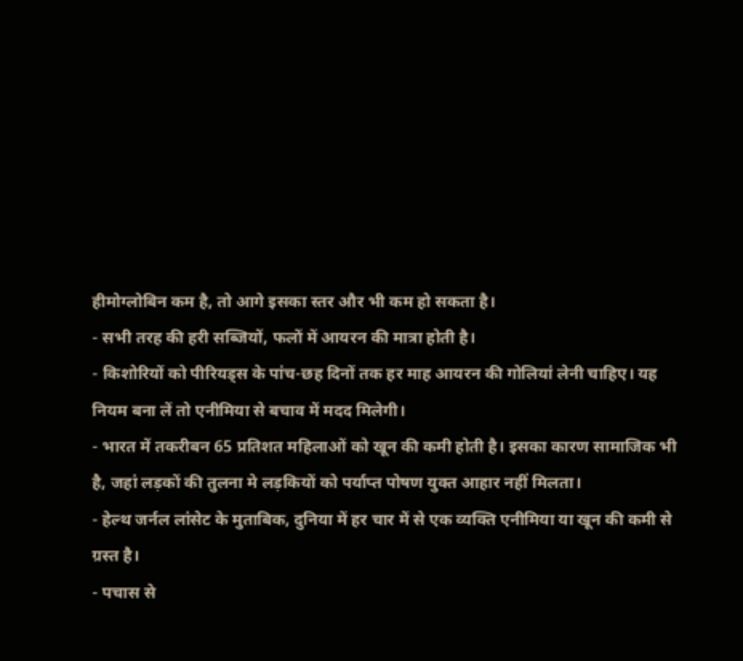हीमोग्लोबिन कम है, तो आगे इसका स्तर और भी कम हो सकता है।
- सभी तरह की हरी सब्जियों, फलों में आयरन की मात्रा होती है।
- किशोरियों को पीरियड्स के पांच-छह दिनों तक हर माह आयरन की गोलियां लेनी चाहिए। यह नियम बना लें तो एनीमिया से बचाव में मदद मिलेगी।
- भारत में तकरीबन 65 प्रतिशत महिलाओं को खून की कमी होती है। इसका कारण सामाजिक भी है, जहां लड़कों की तुलना मे लड़कियों को पर्याप्त पोषण युक्त आहार नहीं मिलता।
- हेल्थ जर्नल लांसेट के मुताबिक, दुनिया में हर चार में से एक व्यक्ति एनीमिया या खून की कमी से ग्रस्त है।
- पचास से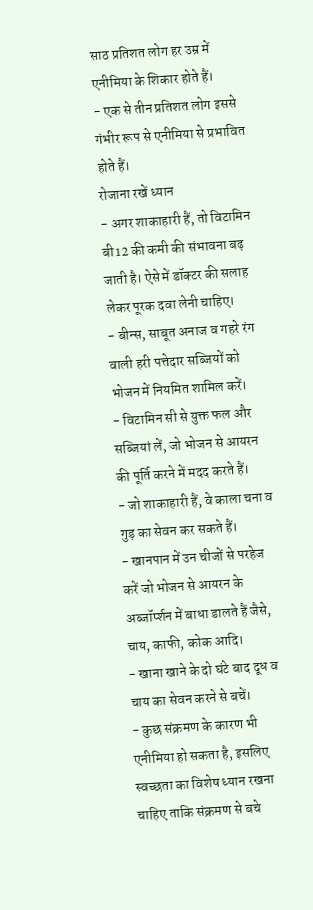साठ प्रतिशत लोग हर उम्र में एनीमिया के शिकार होते हैं।
- एक से तीन प्रतिशत लोग इससे गंभीर रूप से एनीमिया से प्रभावित होते हैं।
रोजाना रखें ध्यान
- अगर शाकाहारी हैं, तो विटामिन बी12 की कमी की संभावना बढ़ जाती है। ऐसे में डॉक्टर की सलाह लेकर पूरक दवा लेनी चाहिए।
- बीन्स, साबूत अनाज व गहरे रंग वाली हरी पत्तेदार सब्जियों को भोजन में नियमित शामिल करें।
- विटामिन सी से युक्त फल और सब्जियां लें, जो भोजन से आयरन की पूर्ति करने में मदद करते हैं।
- जो शाकाहारी हैं, वे काला चना व गुड़ का सेवन कर सकते हैं।
- खानपान में उन चीजों से परहेज करें जो भोजन से आयरन के अब्जॉर्प्शन में बाधा डालते हैं जैसे, चाय, काफी, कोक आदि।
- खाना खाने के दो घंटे बाद दूध व चाय का सेवन करने से बचें।
- कुछ संक्रमण के कारण भी एनीमिया हो सकता है, इसलिए स्वच्छता का विशेष ध्यान रखना चाहिए ताकि संक्रमण से बचे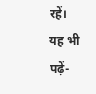रहें।
यह भी पढ़ें-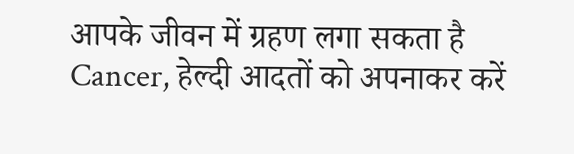आपके जीवन में ग्रहण लगा सकता है Cancer, हेल्दी आदतों को अपनाकर करें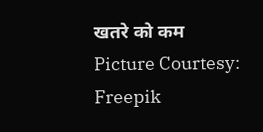खतरे को कम
Picture Courtesy: Freepik